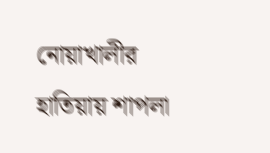নোয়াখালীর হাতিয়ায় শাপলা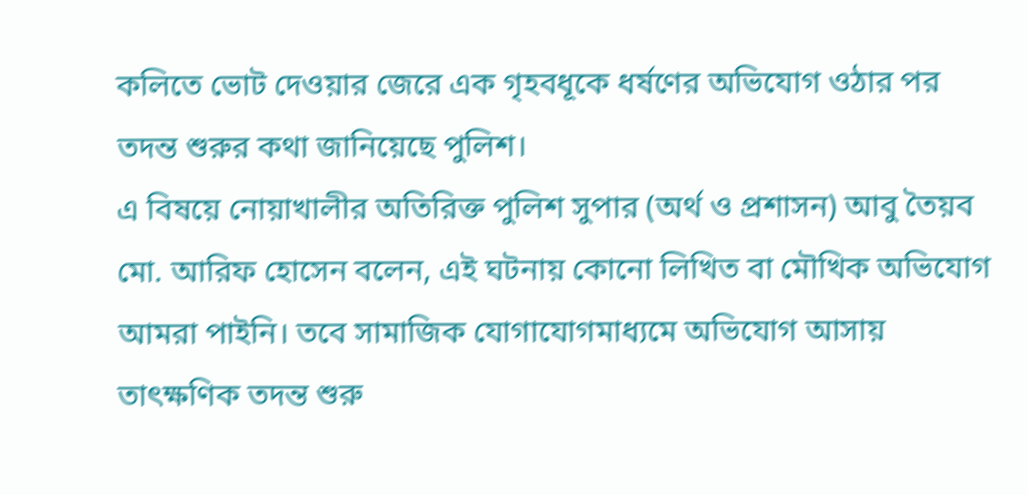কলিতে ভোট দেওয়ার জেরে এক গৃহবধূকে ধর্ষণের অভিযোগ ওঠার পর তদন্ত শুরুর কথা জানিয়েছে পুলিশ।
এ বিষয়ে নোয়াখালীর অতিরিক্ত পুলিশ সুপার (অর্থ ও প্রশাসন) আবু তৈয়ব মো. আরিফ হোসেন বলেন, এই ঘটনায় কোনো লিখিত বা মৌখিক অভিযোগ আমরা পাইনি। তবে সামাজিক যোগাযোগমাধ্যমে অভিযোগ আসায় তাৎক্ষণিক তদন্ত শুরু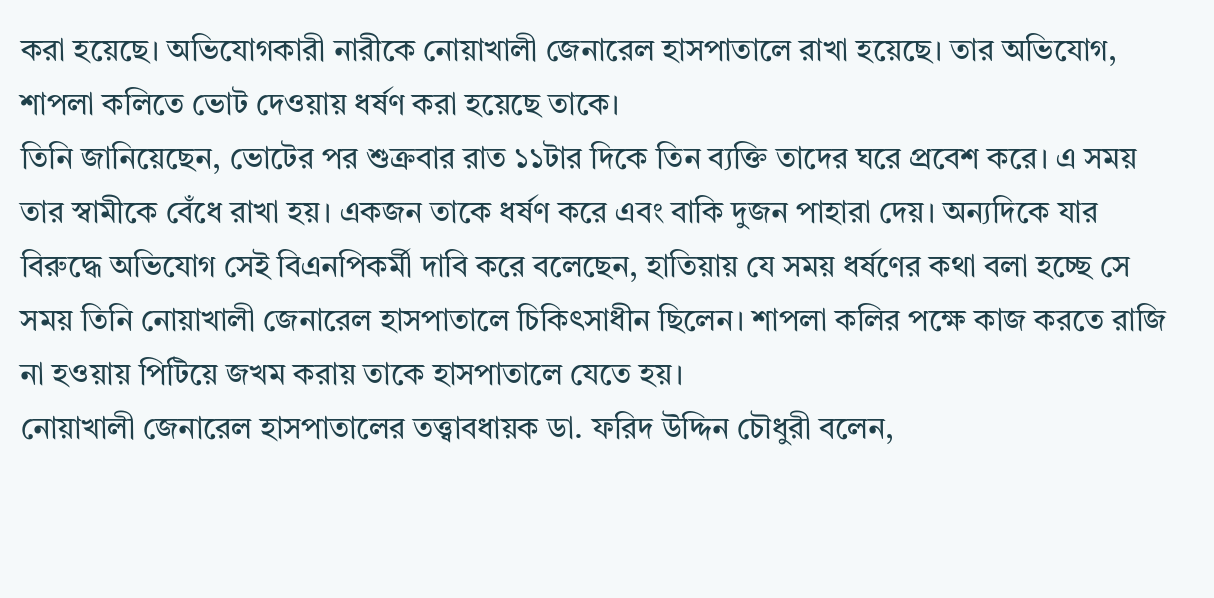করা হয়েছে। অভিযোগকারী নারীকে নোয়াখালী জেনারেল হাসপাতালে রাখা হয়েছে। তার অভিযোগ, শাপলা কলিতে ভোট দেওয়ায় ধর্ষণ করা হয়েছে তাকে।
তিনি জানিয়েছেন, ভোটের পর শুক্রবার রাত ১১টার দিকে তিন ব্যক্তি তাদের ঘরে প্রবেশ করে। এ সময় তার স্বামীকে বেঁধে রাখা হয়। একজন তাকে ধর্ষণ করে এবং বাকি দুজন পাহারা দেয়। অন্যদিকে যার বিরুদ্ধে অভিযোগ সেই বিএনপিকর্মী দাবি করে বলেছেন, হাতিয়ায় যে সময় ধর্ষণের কথা বলা হচ্ছে সে সময় তিনি নোয়াখালী জেনারেল হাসপাতালে চিকিৎসাধীন ছিলেন। শাপলা কলির পক্ষে কাজ করতে রাজি না হওয়ায় পিটিয়ে জখম করায় তাকে হাসপাতালে যেতে হয়।
নোয়াখালী জেনারেল হাসপাতালের তত্ত্বাবধায়ক ডা. ফরিদ উদ্দিন চৌধুরী বলেন,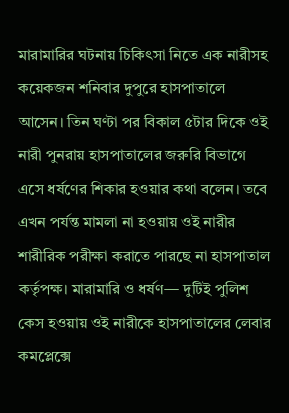মারামারির ঘটনায় চিকিৎসা নিতে এক নারীসহ কয়েকজন শনিবার দুপুরে হাসপাতালে আসেন। তিন ঘণ্টা পর বিকাল ৫টার দিকে ওই নারী পুনরায় হাসপাতালের জরুরি বিভাগে এসে ধর্ষণের শিকার হওয়ার কথা বলেন। তবে এখন পর্যন্ত মামলা না হওয়ায় ওই নারীর শারীরিক পরীক্ষা করাতে পারছে না হাসপাতাল কর্তৃপক্ষ। মারামারি ও ধর্ষণ— দুটিই পুলিশ কেস হওয়ায় ওই নারীকে হাসপাতালের লেবার কমপ্লেক্সে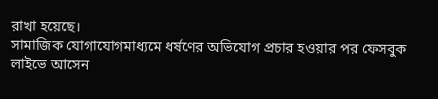রাখা হয়েছে।
সামাজিক যোগাযোগমাধ্যমে ধর্ষণের অভিযোগ প্রচার হওয়ার পর ফেসবুক লাইভে আসেন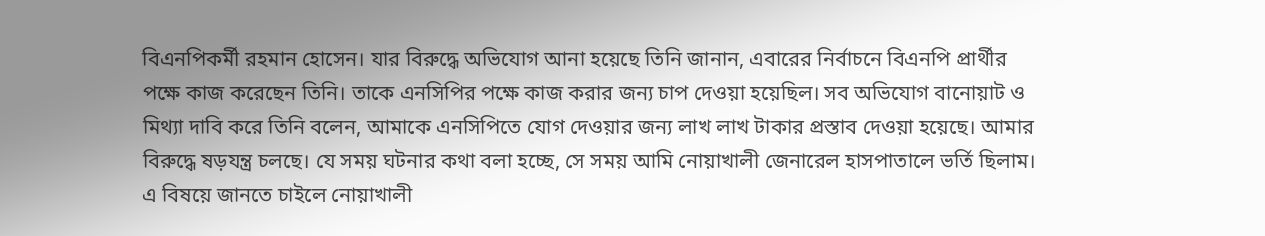বিএনপিকর্মী রহমান হোসেন। যার বিরুদ্ধে অভিযোগ আনা হয়েছে তিনি জানান, এবারের নির্বাচনে বিএনপি প্রার্থীর পক্ষে কাজ করেছেন তিনি। তাকে এনসিপির পক্ষে কাজ করার জন্য চাপ দেওয়া হয়েছিল। সব অভিযোগ বানোয়াট ও মিথ্যা দাবি করে তিনি বলেন, আমাকে এনসিপিতে যোগ দেওয়ার জন্য লাখ লাখ টাকার প্রস্তাব দেওয়া হয়েছে। আমার বিরুদ্ধে ষড়যন্ত্র চলছে। যে সময় ঘটনার কথা বলা হচ্ছে, সে সময় আমি নোয়াখালী জেনারেল হাসপাতালে ভর্তি ছিলাম।
এ বিষয়ে জানতে চাইলে নোয়াখালী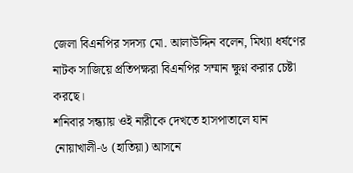জেলা বিএনপির সদস্য মো. আলাউদ্দিন বলেন, মিথ্যা ধর্ষণের নাটক সাজিয়ে প্রতিপক্ষরা বিএনপির সম্মান ক্ষুণ্ন করার চেষ্টা করছে।
শনিবার সন্ধ্যায় ওই নারীকে দেখতে হাসপাতালে যান নোয়াখালী-৬ (হাতিয়া) আসনে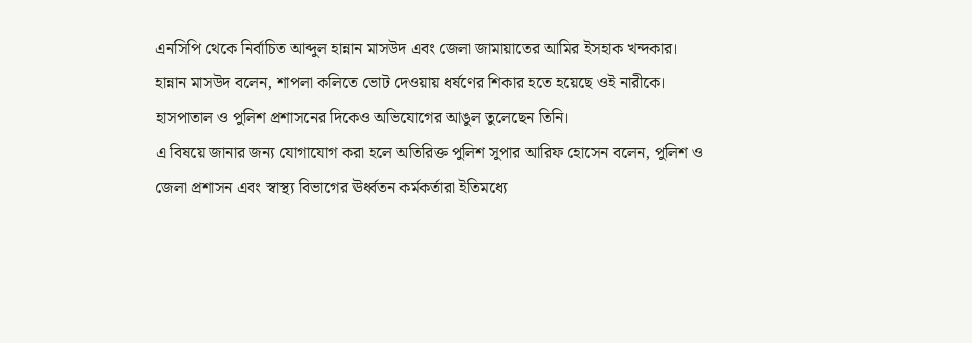এনসিপি থেকে নির্বাচিত আব্দুল হান্নান মাসউদ এবং জেলা জামায়াতের আমির ইসহাক খন্দকার।
হান্নান মাসউদ বলেন, শাপলা কলিতে ভোট দেওয়ায় ধর্ষণের শিকার হতে হয়েছে ওই নারীকে। হাসপাতাল ও পুলিশ প্রশাসনের দিকেও অভিযোগের আঙুল তুলেছেন তিনি।
এ বিষয়ে জানার জন্য যোগাযোগ করা হলে অতিরিক্ত পুলিশ সুপার আরিফ হোসেন বলেন, পুলিশ ও জেলা প্রশাসন এবং স্বাস্থ্য বিভাগের ঊর্ধ্বতন কর্মকর্তারা ইতিমধ্যে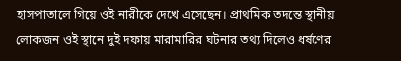হাসপাতালে গিয়ে ওই নারীকে দেখে এসেছেন। প্রাথমিক তদন্তে স্থানীয় লোকজন ওই স্থানে দুই দফায় মারামারির ঘটনার তথ্য দিলেও ধর্ষণের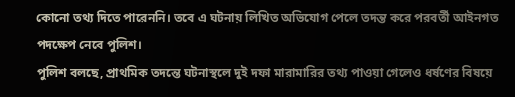কোনো তথ্য দিতে পারেননি। তবে এ ঘটনায় লিখিত অভিযোগ পেলে তদন্ত করে পরবর্তী আইনগত পদক্ষেপ নেবে পুলিশ।
পুলিশ বলছে, প্রাথমিক তদন্তে ঘটনাস্থলে দুই দফা মারামারির তথ্য পাওয়া গেলেও ধর্ষণের বিষয়ে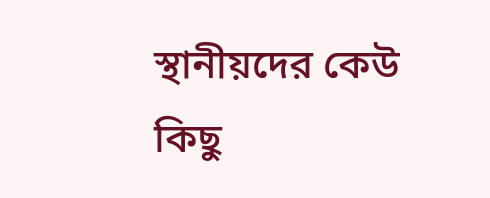স্থানীয়দের কেউ কিছু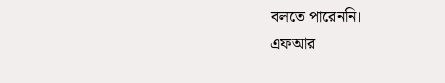বলতে পারেননি।
এফআর